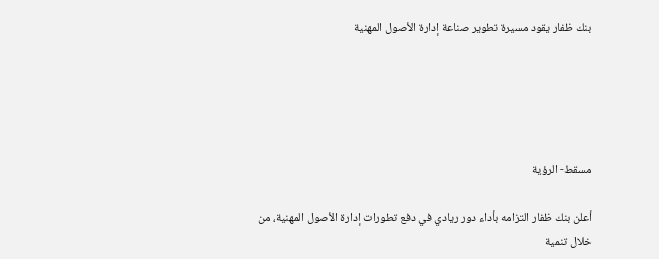بنك ظفار يقود مسيرة تطوير صناعة إدارة الأصول المهنية





مسقط- الرؤية

أعلن بنك ظفار التزامه بأداء دور ريادي في دفع تطورات إدارة الأصول المهنية، من خلال تنمية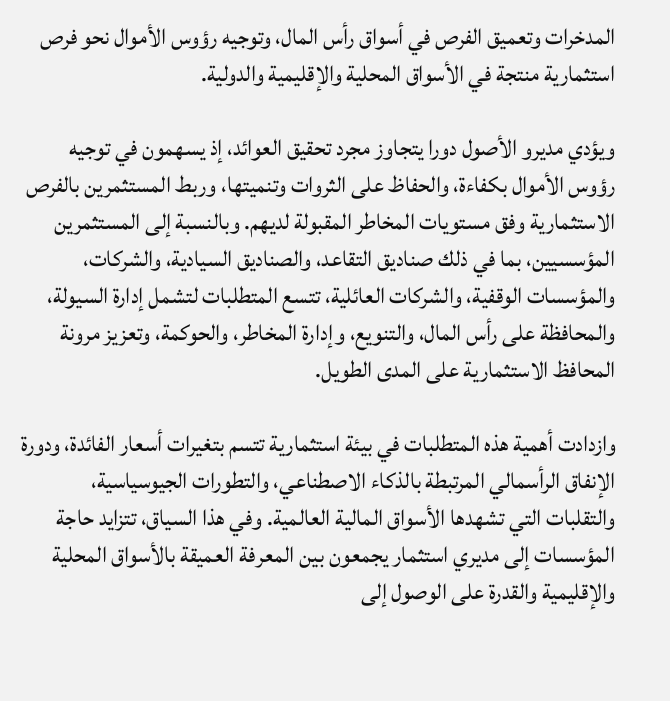المدخرات وتعميق الفرص في أسواق رأس المال، وتوجيه رؤوس الأموال نحو فرص استثمارية منتجة في الأسواق المحلية والإقليمية والدولية.

ويؤدي مديرو الأصول دورا يتجاوز مجرد تحقيق العوائد، إذ يسهمون في توجيه رؤوس الأموال بكفاءة، والحفاظ على الثروات وتنميتها، وربط المستثمرين بالفرص الاستثمارية وفق مستويات المخاطر المقبولة لديهم. وبالنسبة إلى المستثمرين المؤسسيين، بما في ذلك صناديق التقاعد، والصناديق السيادية، والشركات، والمؤسسات الوقفية، والشركات العائلية، تتسع المتطلبات لتشمل إدارة السيولة، والمحافظة على رأس المال، والتنويع، وإدارة المخاطر، والحوكمة، وتعزيز مرونة المحافظ الاستثمارية على المدى الطويل.

وازدادت أهمية هذه المتطلبات في بيئة استثمارية تتسم بتغيرات أسعار الفائدة، ودورة الإنفاق الرأسمالي المرتبطة بالذكاء الاصطناعي، والتطورات الجيوسياسية، والتقلبات التي تشهدها الأسواق المالية العالمية. وفي هذا السياق، تتزايد حاجة المؤسسات إلى مديري استثمار يجمعون بين المعرفة العميقة بالأسواق المحلية والإقليمية والقدرة على الوصول إلى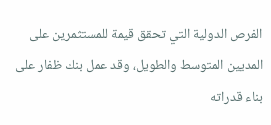الفرص الدولية التي تحقق قيمة للمستثمرين على المديين المتوسط والطويل، وقد عمل بنك ظفار على بناء قدراته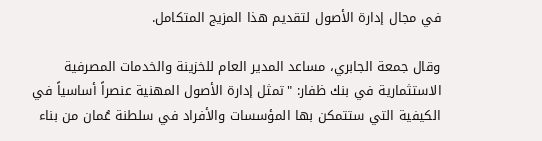في مجال إدارة الأصول لتقديم هذا المزيج المتكامل.

وقال جمعة الجابري، مساعد المدير العام للخزينة والخدمات المصرفية الاستثمارية في بنك ظفار: "تمثل إدارة الأصول المهنية عنصراً أساسياً في الكيفية التي ستتمكن بها المؤسسات والأفراد في سلطنة عُمان من بناء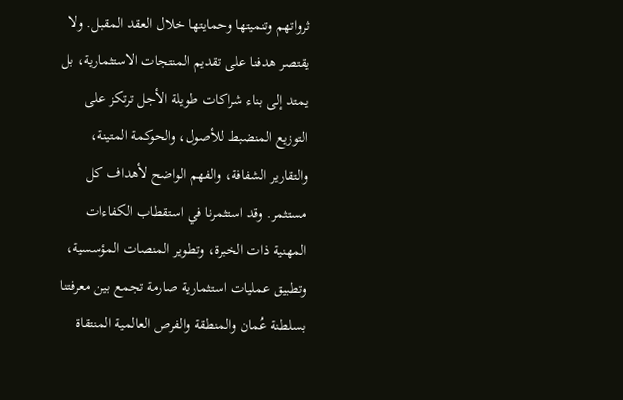ثرواتهم وتنميتها وحمايتها خلال العقد المقبل. ولا يقتصر هدفنا على تقديم المنتجات الاستثمارية، بل يمتد إلى بناء شراكات طويلة الأجل ترتكز على التوزيع المنضبط للأصول، والحوكمة المتينة، والتقارير الشفافة، والفهم الواضح لأهداف كل مستثمر. وقد استثمرنا في استقطاب الكفاءات المهنية ذات الخبرة، وتطوير المنصات المؤسسية، وتطبيق عمليات استثمارية صارمة تجمع بين معرفتنا بسلطنة عُمان والمنطقة والفرص العالمية المنتقاة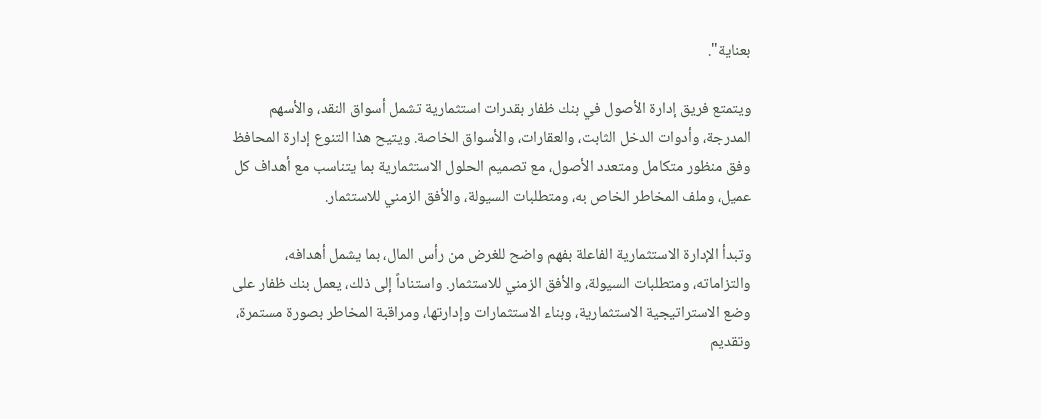بعناية".

ويتمتع فريق إدارة الأصول في بنك ظفار بقدرات استثمارية تشمل أسواق النقد، والأسهم المدرجة، وأدوات الدخل الثابت، والعقارات، والأسواق الخاصة. ويتيح هذا التنوع إدارة المحافظ وفق منظور متكامل ومتعدد الأصول، مع تصميم الحلول الاستثمارية بما يتناسب مع أهداف كل عميل، وملف المخاطر الخاص به، ومتطلبات السيولة، والأفق الزمني للاستثمار.

وتبدأ الإدارة الاستثمارية الفاعلة بفهم واضح للغرض من رأس المال، بما يشمل أهدافه، والتزاماته، ومتطلبات السيولة، والأفق الزمني للاستثمار. واستناداً إلى ذلك، يعمل بنك ظفار على وضع الاستراتيجية الاستثمارية، وبناء الاستثمارات وإدارتها، ومراقبة المخاطر بصورة مستمرة، وتقديم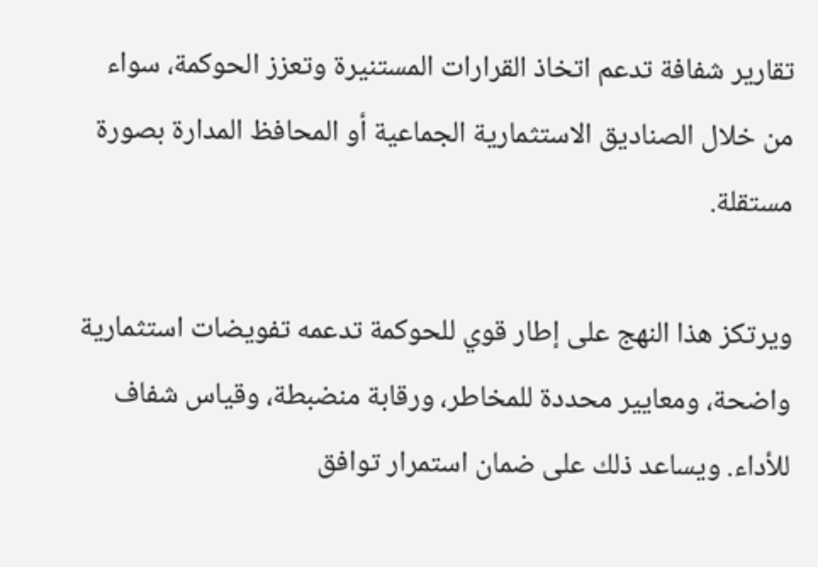تقارير شفافة تدعم اتخاذ القرارات المستنيرة وتعزز الحوكمة، سواء من خلال الصناديق الاستثمارية الجماعية أو المحافظ المدارة بصورة مستقلة.

ويرتكز هذا النهج على إطار قوي للحوكمة تدعمه تفويضات استثمارية واضحة، ومعايير محددة للمخاطر، ورقابة منضبطة، وقياس شفاف للأداء. ويساعد ذلك على ضمان استمرار توافق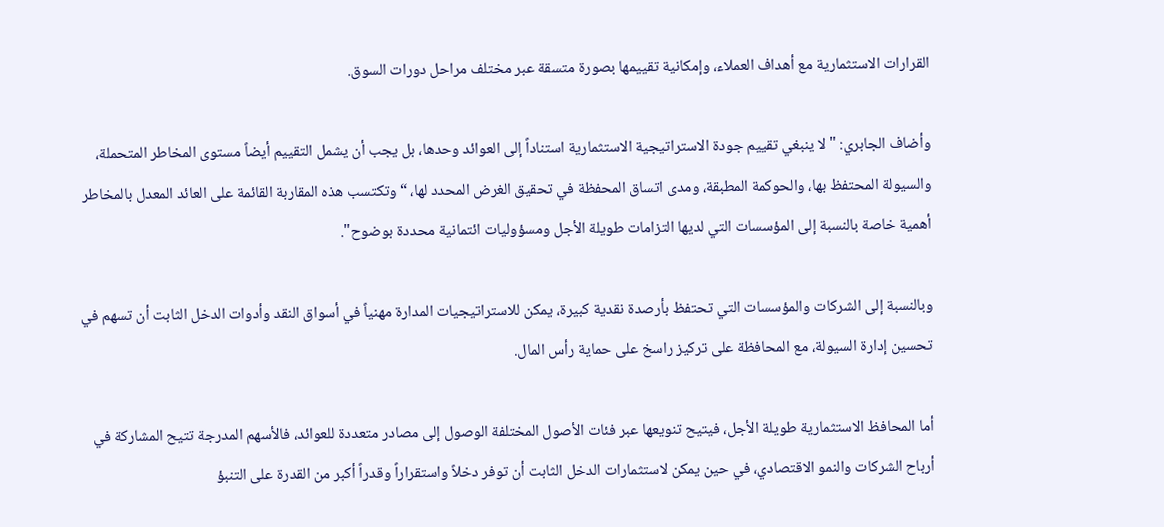القرارات الاستثمارية مع أهداف العملاء، وإمكانية تقييمها بصورة متسقة عبر مختلف مراحل دورات السوق.

وأضاف الجابري: "لا ينبغي تقييم جودة الاستراتيجية الاستثمارية استناداً إلى العوائد وحدها، بل يجب أن يشمل التقييم أيضاً مستوى المخاطر المتحملة، والسيولة المحتفظ بها، والحوكمة المطبقة، ومدى اتساق المحفظة في تحقيق الغرض المحدد لها، “وتكتسب هذه المقاربة القائمة على العائد المعدل بالمخاطر أهمية خاصة بالنسبة إلى المؤسسات التي لديها التزامات طويلة الأجل ومسؤوليات ائتمانية محددة بوضوح".

وبالنسبة إلى الشركات والمؤسسات التي تحتفظ بأرصدة نقدية كبيرة، يمكن للاستراتيجيات المدارة مهنياً في أسواق النقد وأدوات الدخل الثابت أن تسهم في تحسين إدارة السيولة، مع المحافظة على تركيز راسخ على حماية رأس المال.

أما المحافظ الاستثمارية طويلة الأجل، فيتيح تنويعها عبر فئات الأصول المختلفة الوصول إلى مصادر متعددة للعوائد، فالأسهم المدرجة تتيح المشاركة في أرباح الشركات والنمو الاقتصادي، في حين يمكن لاستثمارات الدخل الثابت أن توفر دخلاً واستقراراً وقدراً أكبر من القدرة على التنبؤ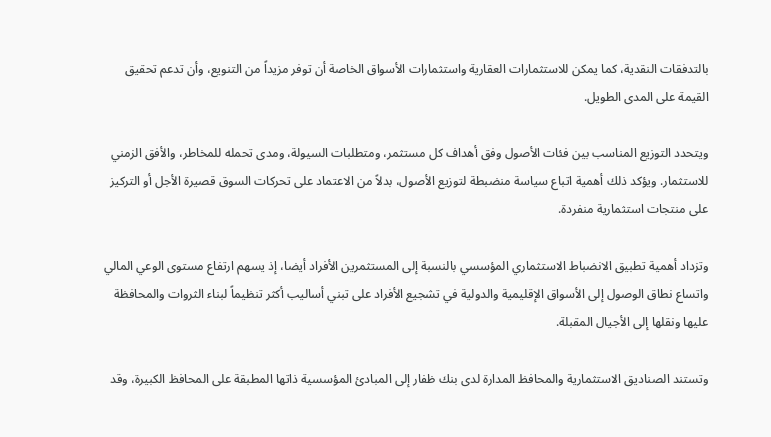بالتدفقات النقدية، كما يمكن للاستثمارات العقارية واستثمارات الأسواق الخاصة أن توفر مزيداً من التنويع، وأن تدعم تحقيق القيمة على المدى الطويل.

ويتحدد التوزيع المناسب بين فئات الأصول وفق أهداف كل مستثمر، ومتطلبات السيولة، ومدى تحمله للمخاطر، والأفق الزمني للاستثمار. ويؤكد ذلك أهمية اتباع سياسة منضبطة لتوزيع الأصول، بدلاً من الاعتماد على تحركات السوق قصيرة الأجل أو التركيز على منتجات استثمارية منفردة.

وتزداد أهمية تطبيق الانضباط الاستثماري المؤسسي بالنسبة إلى المستثمرين الأفراد أيضا، إذ يسهم ارتفاع مستوى الوعي المالي واتساع نطاق الوصول إلى الأسواق الإقليمية والدولية في تشجيع الأفراد على تبني أساليب أكثر تنظيماً لبناء الثروات والمحافظة عليها ونقلها إلى الأجيال المقبلة.

وتستند الصناديق الاستثمارية والمحافظ المدارة لدى بنك ظفار إلى المبادئ المؤسسية ذاتها المطبقة على المحافظ الكبيرة، وقد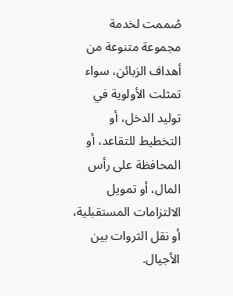صُممت لخدمة مجموعة متنوعة من أهداف الزبائن، سواء تمثلت الأولوية في توليد الدخل، أو التخطيط للتقاعد، أو المحافظة على رأس المال، أو تمويل الالتزامات المستقبلية، أو نقل الثروات بين الأجيال.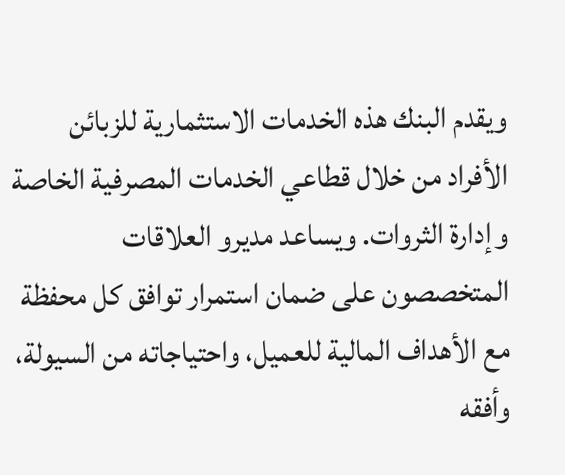ويقدم البنك هذه الخدمات الاستثمارية للزبائن الأفراد من خلال قطاعي الخدمات المصرفية الخاصة وإدارة الثروات. ويساعد مديرو العلاقات المتخصصون على ضمان استمرار توافق كل محفظة مع الأهداف المالية للعميل، واحتياجاته من السيولة، وأفقه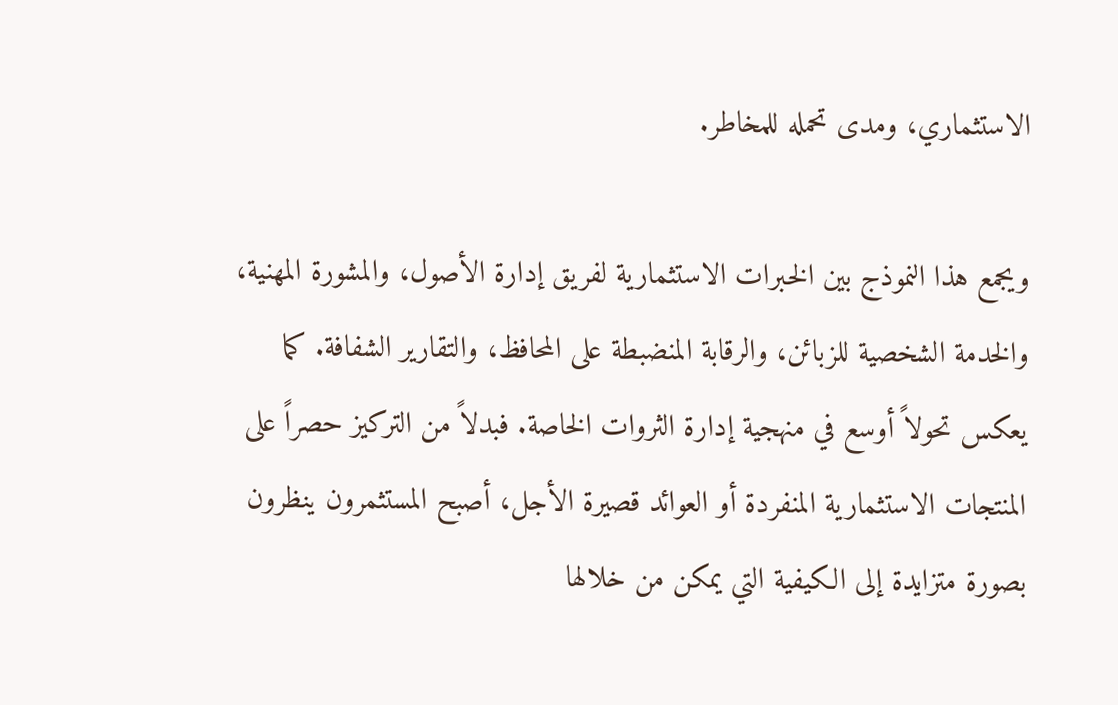الاستثماري، ومدى تحمله للمخاطر.

ويجمع هذا النموذج بين الخبرات الاستثمارية لفريق إدارة الأصول، والمشورة المهنية، والخدمة الشخصية للزبائن، والرقابة المنضبطة على المحافظ، والتقارير الشفافة. كما يعكس تحولاً أوسع في منهجية إدارة الثروات الخاصة. فبدلاً من التركيز حصراً على المنتجات الاستثمارية المنفردة أو العوائد قصيرة الأجل، أصبح المستثمرون ينظرون بصورة متزايدة إلى الكيفية التي يمكن من خلالها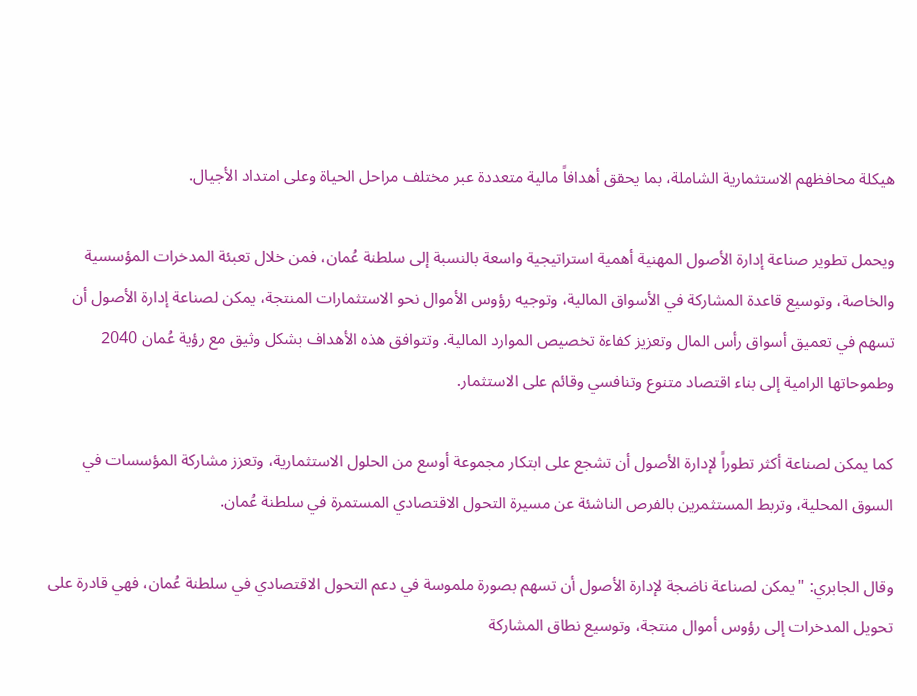هيكلة محافظهم الاستثمارية الشاملة، بما يحقق أهدافاً مالية متعددة عبر مختلف مراحل الحياة وعلى امتداد الأجيال.

ويحمل تطوير صناعة إدارة الأصول المهنية أهمية استراتيجية واسعة بالنسبة إلى سلطنة عُمان، فمن خلال تعبئة المدخرات المؤسسية والخاصة، وتوسيع قاعدة المشاركة في الأسواق المالية، وتوجيه رؤوس الأموال نحو الاستثمارات المنتجة، يمكن لصناعة إدارة الأصول أن تسهم في تعميق أسواق رأس المال وتعزيز كفاءة تخصيص الموارد المالية. وتتوافق هذه الأهداف بشكل وثيق مع رؤية عُمان 2040 وطموحاتها الرامية إلى بناء اقتصاد متنوع وتنافسي وقائم على الاستثمار.

كما يمكن لصناعة أكثر تطوراً لإدارة الأصول أن تشجع على ابتكار مجموعة أوسع من الحلول الاستثمارية، وتعزز مشاركة المؤسسات في السوق المحلية، وتربط المستثمرين بالفرص الناشئة عن مسيرة التحول الاقتصادي المستمرة في سلطنة عُمان.

وقال الجابري: "يمكن لصناعة ناضجة لإدارة الأصول أن تسهم بصورة ملموسة في دعم التحول الاقتصادي في سلطنة عُمان، فهي قادرة على تحويل المدخرات إلى رؤوس أموال منتجة، وتوسيع نطاق المشاركة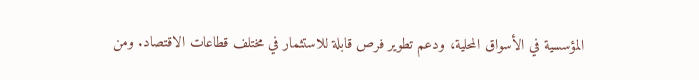المؤسسية في الأسواق المحلية، ودعم تطوير فرص قابلة للاستثمار في مختلف قطاعات الاقتصاد. ومن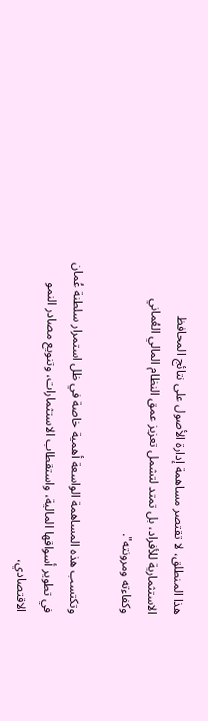هذا المنطلق، لا تقتصر مساهمة إدارة الأصول على نتائج المحافظ الاستثمارية للأفراد، بل تمتد لتشمل تعزيز عمق النظام المالي العُماني وكفاءته ومرونته".

وتكتسب هذه المساهمة الواسعة أهمية خاصة في ظل استمرار سلطنة عُمان في تطوير أسواقها المالية، واستقطاب الاستثمارات، وتنويع مصادر النمو الاقتصادي،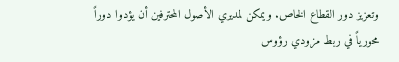وتعزيز دور القطاع الخاص. ويمكن لمديري الأصول المحترفين أن يؤدوا دوراً محورياً في ربط مزودي رؤوس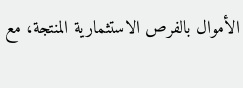الأموال بالفرص الاستثمارية المنتجة، مع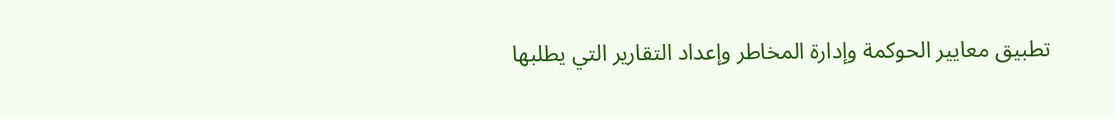تطبيق معايير الحوكمة وإدارة المخاطر وإعداد التقارير التي يطلبها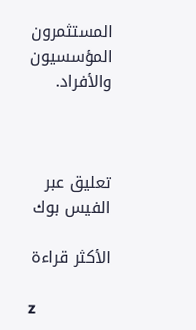المستثمرون المؤسسيون والأفراد.



تعليق عبر الفيس بوك

الأكثر قراءة

z